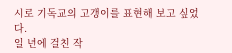시로 기독교의 고갱이를 표현해 보고 싶었다.
일 년에 걸친 작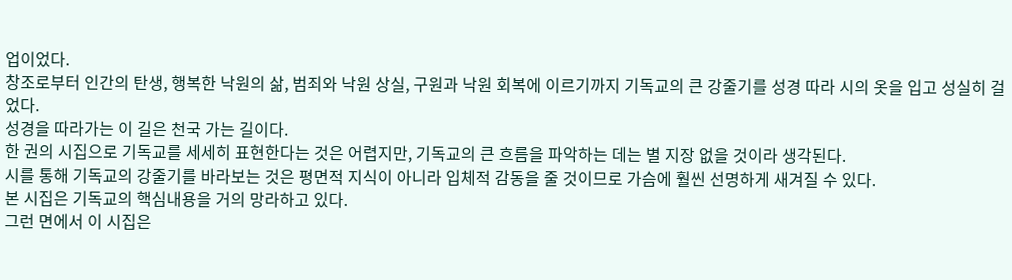업이었다.
창조로부터 인간의 탄생, 행복한 낙원의 삶, 범죄와 낙원 상실, 구원과 낙원 회복에 이르기까지 기독교의 큰 강줄기를 성경 따라 시의 옷을 입고 성실히 걸었다.
성경을 따라가는 이 길은 천국 가는 길이다.
한 권의 시집으로 기독교를 세세히 표현한다는 것은 어렵지만, 기독교의 큰 흐름을 파악하는 데는 별 지장 없을 것이라 생각된다.
시를 통해 기독교의 강줄기를 바라보는 것은 평면적 지식이 아니라 입체적 감동을 줄 것이므로 가슴에 훨씬 선명하게 새겨질 수 있다.
본 시집은 기독교의 핵심내용을 거의 망라하고 있다.
그런 면에서 이 시집은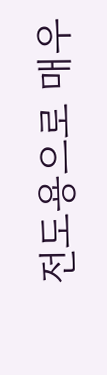전도용으로 매우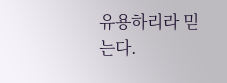유용하리라 믿는다.